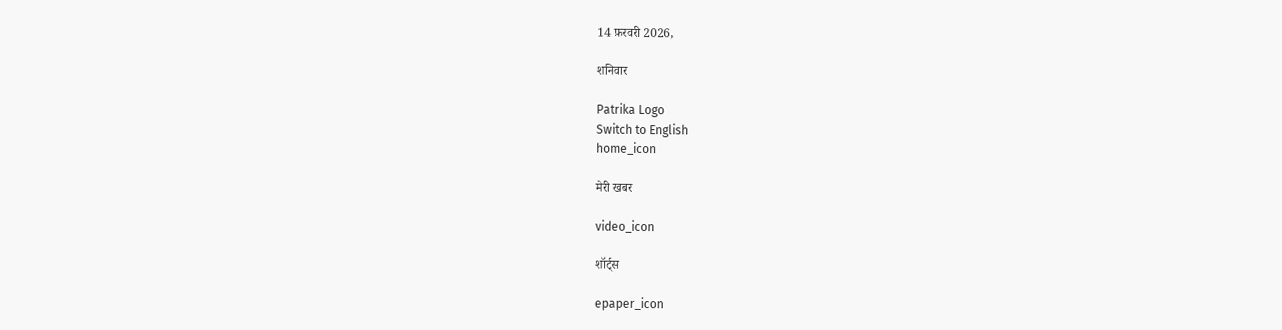14 फ़रवरी 2026,

शनिवार

Patrika Logo
Switch to English
home_icon

मेरी खबर

video_icon

शॉर्ट्स

epaper_icon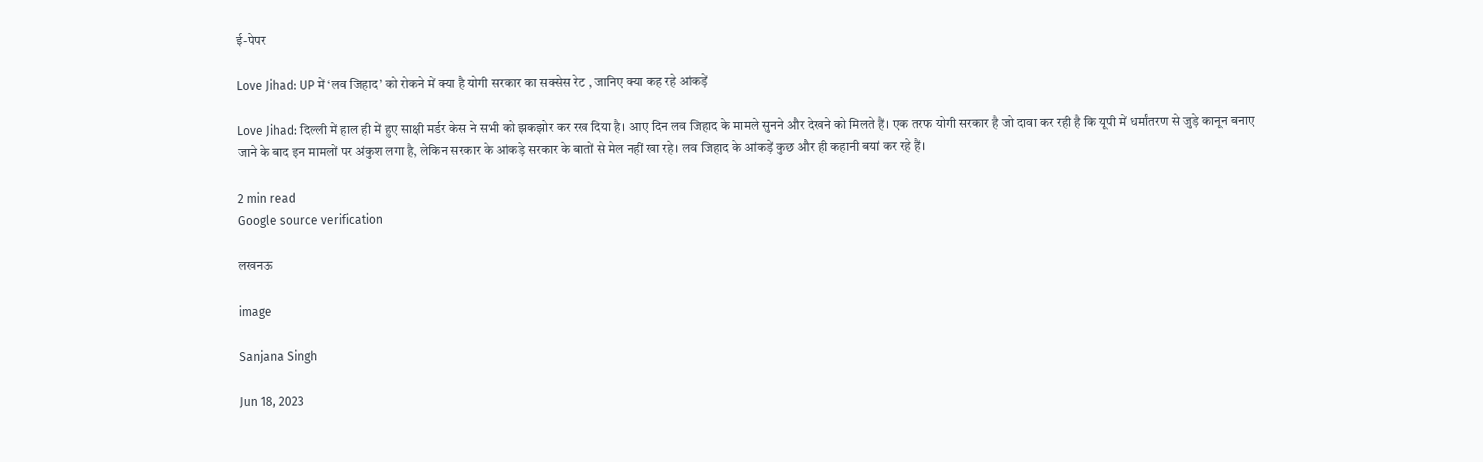ई-पेपर

Love Jihad: UP में ‘लव जिहाद’ को रोकने में क्या है योगी सरकार का सक्सेस रेट , जानिए क्या कह रहे आंकड़ें

Love Jihad: दिल्ली में हाल ही में हुए साक्षी मर्डर केस ने सभी को झकझोर कर रख दिया है। आए दिन लव जिहाद के मामले सुनने और देखने को मिलते हैं। एक तरफ योगी सरकार है जो दावा कर रही है कि यूपी में धर्मांतरण से जुड़े कानून बनाए जाने के बाद इन मामलों पर अंकुश लगा है, लेकिन सरकार के आंकड़े सरकार के बातों से मेल नहीं खा रहे। लव जिहाद के आंकड़ें कुछ और ही कहानी बयां कर रहे हैं।

2 min read
Google source verification

लखनऊ

image

Sanjana Singh

Jun 18, 2023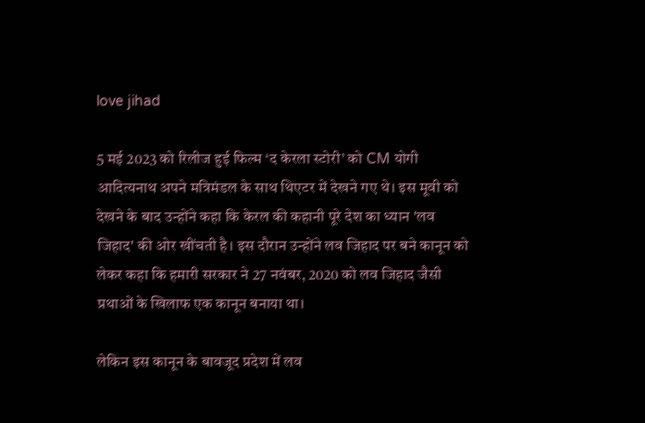love jihad

5 मई 2023 को रिलीज हुई फिल्म ‘द केरला स्टोरी’ को CM योगी आदित्यनाथ अपने मत्रिमंडल के साथ थिएटर में देखने गए थे। इस मूवी को देखने के बाद उन्होंने कहा कि केरल की कहानी पूरे देश का ध्यान 'लव जिहाद' की ओर खींचती है। इस दौरान उन्होंने लव जिहाद पर बने कानून को लेकर कहा कि हमारी सरकार ने 27 नवंबर, 2020 को लव जिहाद जैसी प्रथाओं के खिलाफ एक कानून बनाया था।

लेकिन इस कानून के बावजूद प्रदेश में लव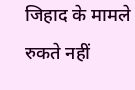जिहाद के मामले रुकते नहीं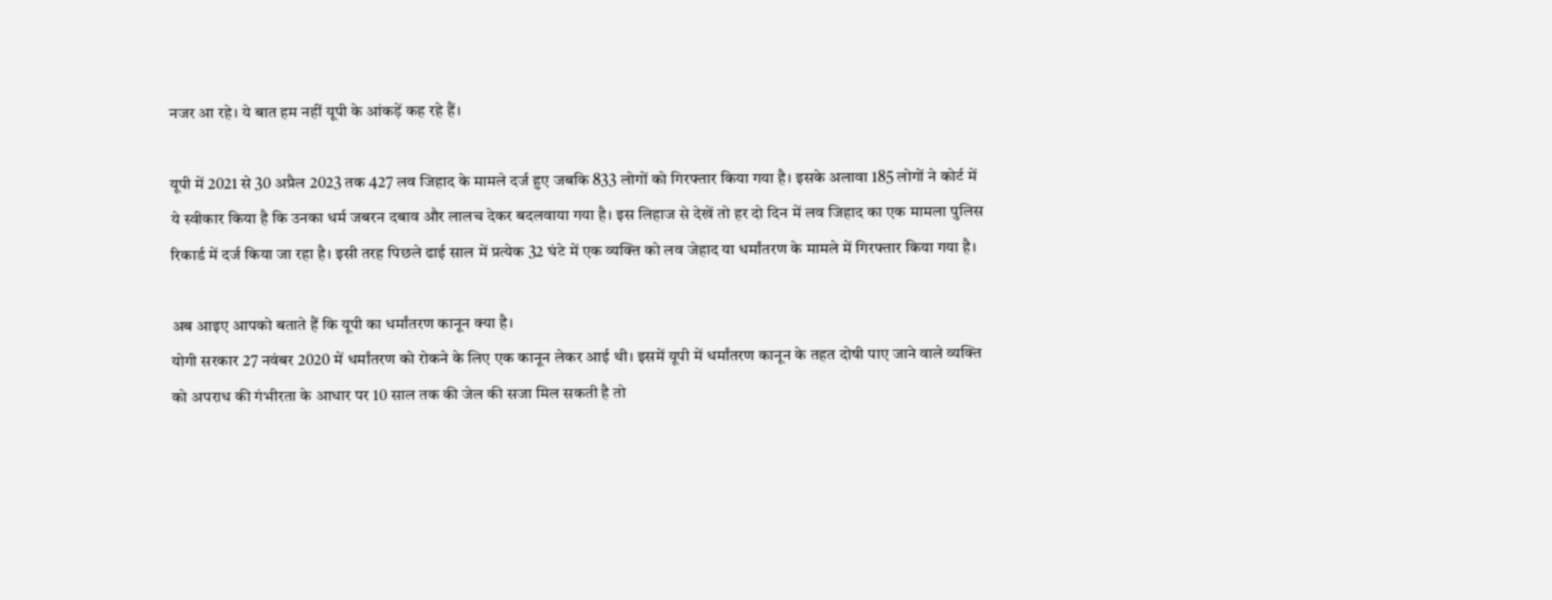नजर आ रहे। ये बात हम नहीं यूपी के आंकड़ें कह रहे हैं।

यूपी में 2021 से 30 अप्रैल 2023 तक 427 लव जिहाद के मामले दर्ज हुए जबकि 833 लोगों को गिरफ्तार किया गया है। इसके अलावा 185 लोगों ने कोर्ट में ये स्वीकार किया है कि उनका धर्म जबरन दबाव और लालच देकर बदलवाया गया है। इस लिहाज से देखें तो हर दो दिन में लव जिहाद का एक मामला पुलिस रिकार्ड में दर्ज किया जा रहा है। इसी तरह पिछले ढाई साल में प्रत्येक 32 घंटे में एक व्यक्ति को लव जेहाद या धर्मांतरण के मामले में गिरफ्तार किया गया है।

अब आइए आपको बताते हैं कि यूपी का धर्मांतरण कानून क्या है।
योगी सरकार 27 नवंबर 2020 में धर्मांतरण को रोकने के लिए एक कानून लेकर आई थी। इसमें यूपी में धर्मांतरण कानून के तहत दोषी पाए जाने वाले व्यक्ति को अपराध की गंभीरता के आधार पर 10 साल तक की जेल की सजा मिल सकती है तो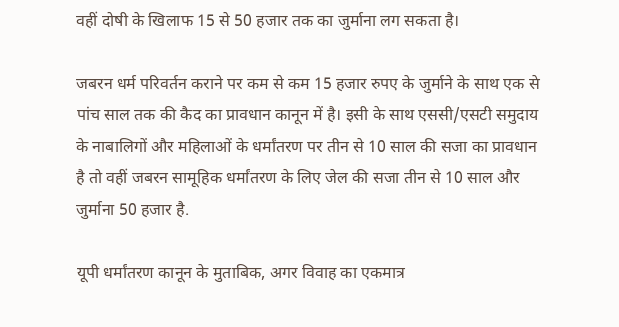वहीं दोषी के खिलाफ 15 से 50 हजार तक का जुर्माना लग सकता है।

जबरन धर्म परिवर्तन कराने पर कम से कम 15 हजार रुपए के जुर्माने के साथ एक से पांच साल तक की कैद का प्रावधान कानून में है। इसी के साथ एससी/एसटी समुदाय के नाबालिगों और महिलाओं के धर्मांतरण पर तीन से 10 साल की सजा का प्रावधान है तो वहीं जबरन सामूहिक धर्मांतरण के लिए जेल की सजा तीन से 10 साल और जुर्माना 50 हजार है.

यूपी धर्मांतरण कानून के मुताबिक, अगर विवाह का एकमात्र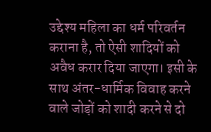उद्देश्य महिला का धर्म परिवर्तन कराना है, तो ऐसी शादियों को अवैध करार दिया जाएगा। इसी के साथ अंतर-धार्मिक विवाह करने वाले जोड़ों को शादी करने से दो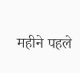महीने पहले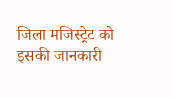जिला मजिस्ट्रेट को इसकी जानकारी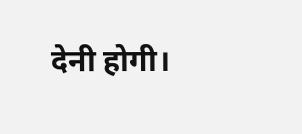देनी होगी।